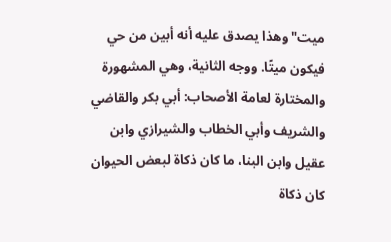ميت"وهذا يصدق عليه أنه أبين من حي فيكون ميتًا. ووجه الثانية، وهي المشهورة والمختارة لعامة الأصحاب: أبي بكر والقاضي والشريف وأبي الخطاب والشيرازي وابن عقيل وابن البنا، ما كان ذكاة لبعض الحيوان كان ذكاة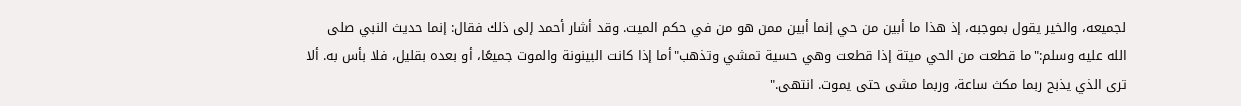لجميعه، والخير يقول بموجبه، إذ هذا ما أبين من حي إنما أبين ممن هو من في حكم الميت. وقد أشار أحمد إلى ذلك فقال: إنما حديث النبي صلى الله عليه وسلم:"ما قطعت من الحي ميتة إذا قطعت وهي حسية تمشي وتذهب"أما إذا كانت البينونة والموت جميعًا، أو بعده بقليل، فلا بأس به. ألا ترى الذي يذبح ربما مكث ساعة، وربما مشى حتى يموت. انتهى."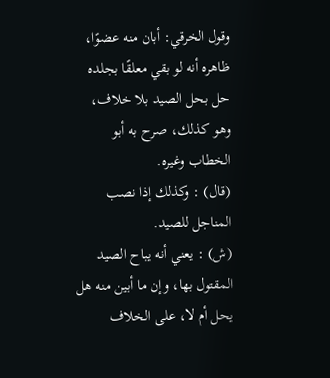وقول الخرقي: أبان منه عضوًا، ظاهره أنه لو بقي معلقًا بجلده حل بحل الصيد بلا خلاف، وهو كذلك، صرح به أبو الخطاب وغيره.
(قال) : وكذلك إذا نصب المناجل للصيد.
(ش) : يعني أنه يباح الصيد المقتول بها، وإن ما أبين منه هل يحل أم لا، على الخلاف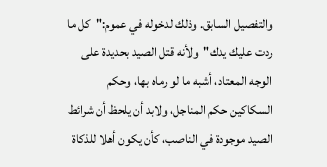والتفصيل السابق. وذلك لدخوله في عموم:"كل ما ردت عليك يدك"ولأنه قتل الصيد بحديدة على الوجه المعتاد، أشبه ما لو رماه بها، وحكم السكاكين حكم المناجل، ولابد أن يلحظ أن شرائط الصيد موجودة في الناصب، كأن يكون أهلا للذكاة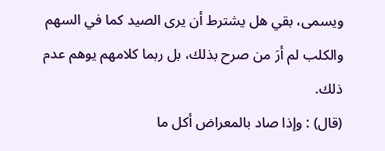ويسمى، بقي هل يشترط أن يرى الصيد كما في السهم والكلب لم أرَ من صرح بذلك، بل ربما كلامهم يوهم عدم ذلك.
(قال) : وإذا صاد بالمعراض أكل ما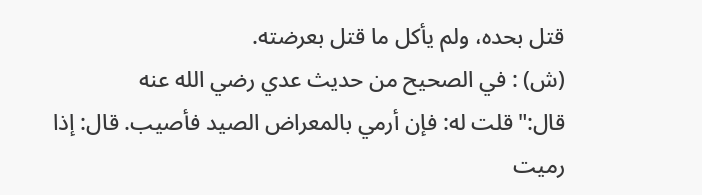قتل بحده، ولم يأكل ما قتل بعرضته.
(ش) : في الصحيح من حديث عدي رضي الله عنه قال:"قلت له: فإن أرمي بالمعراض الصيد فأصيب. قال: إذا رميت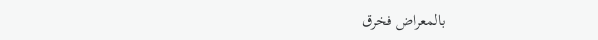بالمعراض فخرق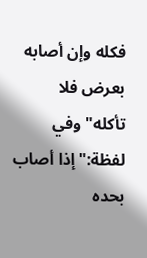فكله وإن أصابه بعرض فلا تأكله"وفي لفظة:"إذا أصاب بحده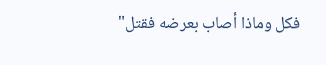فكل وماذا أصاب بعرضه فقتل"